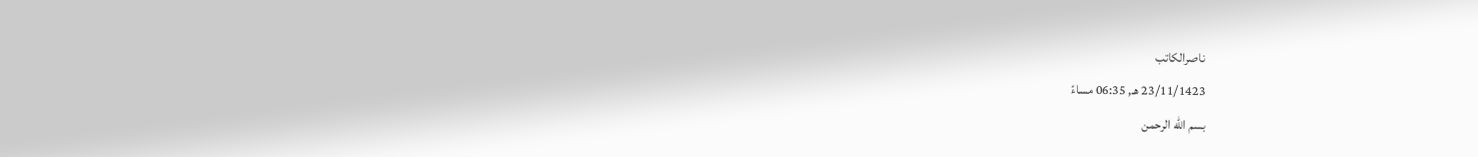ناصرالكاتب
23/11/1423 هـ, 06:35 مساءً
بسم الله الرحمن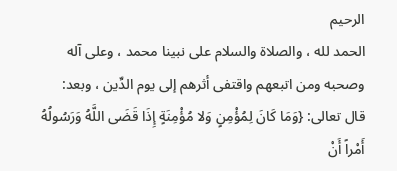الرحيم
الحمد لله ، والصلاة والسلام على نبينا محمد ، وعلى آله وصحبه ومن اتبعهم واقتفى أثرهم إلى يوم الدِّين ، وبعد:
قال تعالى: {وَمَا كَانَ لِمُؤْمِنٍ وَلا مُؤْمِنَةٍ إِذَا قَضَى اللَّهُ وَرَسُولُهُ أَمْراً أَنْ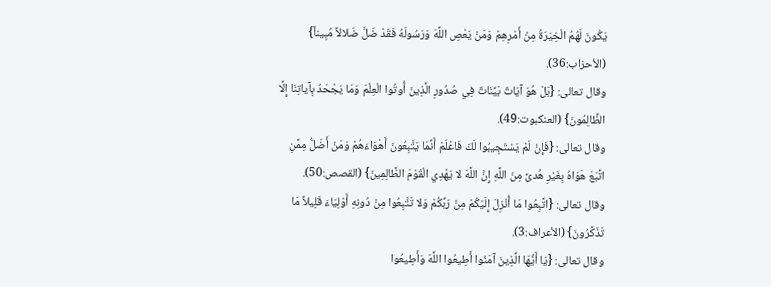يَكُونَ لَهُمُ الْخِيَرَةُ مِنْ أَمْرِهِمْ وَمَنْ يَعْصِ اللَّهَ وَرَسُولَهُ فَقَدْ ضَلَّ ضَلالاً مُبِيناً} (الأحزاب:36).
وقال تعالى: {بَلْ هُوَ آيَاتٌ بَيِّنَاتٌ فِي صُدُورِ الَّذِينَ أُوتُوا الْعِلْمَ وَمَا يَجْحَدُ بِآياتِنَا إِلَّا الظَّالِمُونَ} (العنكبوت:49).
وقال تعالى: {فَإِنْ لَمْ يَسْتَجِيبُوا لَكَ فَاعْلَمْ أَنَّمَا يَتَّبِعُونَ أَهْوَاءَهُمْ وَمَنْ أَضَلُّ مِمَّنِ اتَّبَعَ هَوَاهُ بِغَيْرِ هُدىً مِنَ اللَّهِ إِنَّ اللَّهَ لا يَهْدِي الْقَوْمَ الظَّالِمِينَ} (القصص:50).
وقال تعالى: {اتَّبِعُوا مَا أُنْزِلَ إِلَيْكُمْ مِنْ رَبِّكُمْ وَلا تَتَّبِعُوا مِنْ دُونِهِ أَوْلِيَاءَ قَلِيلاً مَا تَذَكَّرُونَ} (الأعراف:3).
وقال تعالى: {يَا أَيُّهَا الَّذِينَ آمَنُوا أَطِيعُوا اللَّهَ وَأَطِيعُوا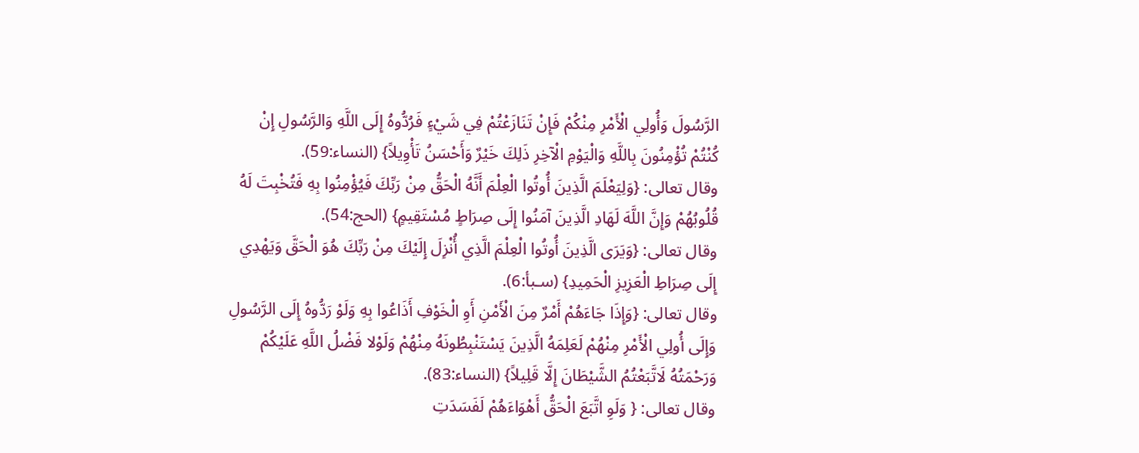الرَّسُولَ وَأُولِي الْأَمْرِ مِنْكُمْ فَإِنْ تَنَازَعْتُمْ فِي شَيْءٍ فَرُدُّوهُ إِلَى اللَّهِ وَالرَّسُولِ إِنْ كُنْتُمْ تُؤْمِنُونَ بِاللَّهِ وَالْيَوْمِ الْآخِرِ ذَلِكَ خَيْرٌ وَأَحْسَنُ تَأْوِيلاً} (النساء:59).
وقال تعالى: {وَلِيَعْلَمَ الَّذِينَ أُوتُوا الْعِلْمَ أَنَّهُ الْحَقُّ مِنْ رَبِّكَ فَيُؤْمِنُوا بِهِ فَتُخْبِتَ لَهُ قُلُوبُهُمْ وَإِنَّ اللَّهَ لَهَادِ الَّذِينَ آمَنُوا إِلَى صِرَاطٍ مُسْتَقِيمٍ} (الحج:54).
وقال تعالى: {وَيَرَى الَّذِينَ أُوتُوا الْعِلْمَ الَّذِي أُنْزِلَ إِلَيْكَ مِنْ رَبِّكَ هُوَ الْحَقَّ وَيَهْدِي إِلَى صِرَاطِ الْعَزِيزِ الْحَمِيدِ} (سـبأ:6).
وقال تعالى: {وَإِذَا جَاءَهُمْ أَمْرٌ مِنَ الْأَمْنِ أَوِ الْخَوْفِ أَذَاعُوا بِهِ وَلَوْ رَدُّوهُ إِلَى الرَّسُولِ وَإِلَى أُولِي الْأَمْرِ مِنْهُمْ لَعَلِمَهُ الَّذِينَ يَسْتَنْبِطُونَهُ مِنْهُمْ وَلَوْلا فَضْلُ اللَّهِ عَلَيْكُمْ وَرَحْمَتُهُ لَاتَّبَعْتُمُ الشَّيْطَانَ إِلَّا قَلِيلاً} (النساء:83).
وقال تعالى: { وَلَوِ اتَّبَعَ الْحَقُّ أَهْوَاءَهُمْ لَفَسَدَتِ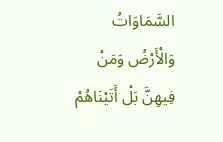السَّمَاوَاتُ وَالْأَرْضُ وَمَنْ فِيهِنَّ بَلْ أَتَيْنَاهُمْ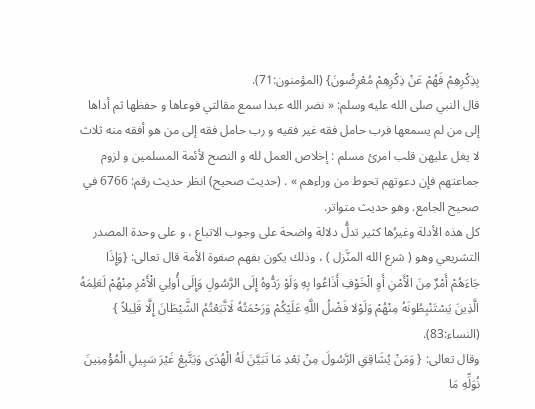بِذِكْرِهِمْ فَهُمْ عَنْ ذِكْرِهِمْ مُعْرِضُونَ} (المؤمنون:71).
قال النبي صلى الله عليه وسلم: « نضر الله عبدا سمع مقالتي فوعاها و حفظها ثم أداها إلى من لم يسمعها فرب حامل فقه غير فقيه و رب حامل فقه إلى من هو أفقه منه ثلاث لا يغل عليهن قلب امرئ مسلم : إخلاص العمل لله و النصح لأئمة المسلمين و لزوم جماعتهم فإن دعوتهم تحوط من وراءهم » . (حديث صحيح) انظر حديث رقم: 6766 في صحيح الجامع. وهو حديث متواتر.
كل هذه الأدلة وغيرُها كثير تدلُّ دلالة واضحة على وجوب الاتباع ، و على وحدة المصدر التشريعي وهو ( شرع الله المنَّزل ) ، وذلك يكون بفهم صفوة الأمة قال تعالى: {وَإِذَا جَاءَهُمْ أَمْرٌ مِنَ الْأَمْنِ أَوِ الْخَوْفِ أَذَاعُوا بِهِ وَلَوْ رَدُّوهُ إِلَى الرَّسُولِ وَإِلَى أُولِي الْأَمْرِ مِنْهُمْ لَعَلِمَهُ الَّذِينَ يَسْتَنْبِطُونَهُ مِنْهُمْ وَلَوْلا فَضْلُ اللَّهِ عَلَيْكُمْ وَرَحْمَتُهُ لَاتَّبَعْتُمُ الشَّيْطَانَ إِلَّا قَلِيلاً } (النساء:83).
وقال تعالى: { وَمَنْ يُشَاقِقِ الرَّسُولَ مِنْ بَعْدِ مَا تَبَيَّنَ لَهُ الْهُدَى وَيَتَّبِعْ غَيْرَ سَبِيلِ الْمُؤْمِنِينَ نُوَلِّهِ مَا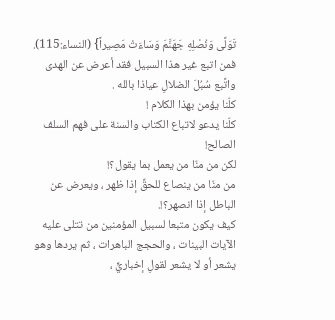تَوَلَّى وَنُصْلِهِ جَهَنَّمَ وَسَاءَتْ مَصِيراً} (النساء:115).
فمن اتبع غير هذا السبيل فقد أعرض عن الهدى واتَّبع سُبُلَ الضلالِ عياذا بالله .
كلّنا يؤمن بهذا الكلام !
كلّنا يدعو لاتباع الكتاب والسنة على فهم السلف الصالح!
لكن من منّا من يعمل بما يقول؟!
من منّا من ينصاع للحقِّ إذا ظهر ، ويعرض عن الباطل إذا انصهر؟!.
كيف يكون متبعا لسبيل المؤمنين من تتلى عليه الآيات البينات ، والحجج الباهرات ، ثم يردها وهو يشعر أو لا يشعر لقولِ إخباريٍّ ،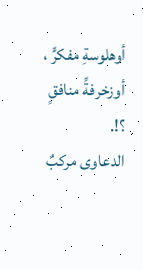أوهلوسةِ مفكرٍّ ، أوزخرفةِّ منافقٍ ؟!.
الدعاوى مركبٌ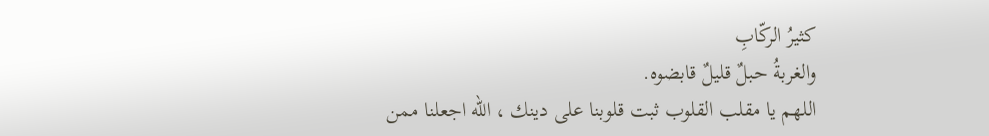كثيرُ الركّابِ
والغربةُ حبلٌ قليلٌ قابضوه.
اللهم يا مقلب القلوب ثبت قلوبنا على دينك ، الله اجعلنا ممن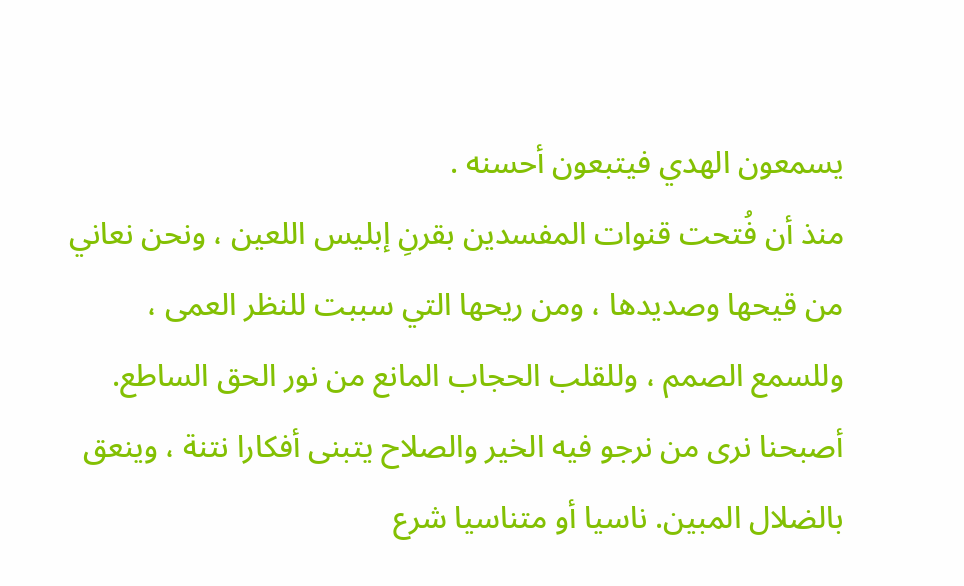يسمعون الهدي فيتبعون أحسنه .
منذ أن فُتحت قنوات المفسدين بقرنِ إبليس اللعين ، ونحن نعاني من قيحها وصديدها ، ومن ريحها التي سببت للنظر العمى ، وللسمع الصمم ، وللقلب الحجاب المانع من نور الحق الساطع.
أصبحنا نرى من نرجو فيه الخير والصلاح يتبنى أفكارا نتنة ، وينعق بالضلال المبين. ناسيا أو متناسيا شرع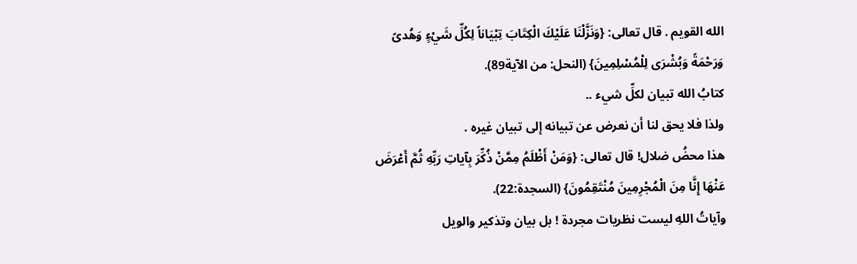الله القويم . قال تعالى: {وَنَزَّلْنَا عَلَيْكَ الْكِتَابَ تِبْيَاناً لِكُلِّ شَيْءٍ وَهُدىً وَرَحْمَةً وَبُشْرَى لِلْمُسْلِمِينَ} (النحل: من الآية89).
كتابُ الله تبيان لكلِّ شيء ..
ولذا فلا يحق لنا أن نعرض عن تبيانه إلى تبيان غيره .
هذا محضُ ضلال! قال تعالى: {وَمَنْ أَظْلَمُ مِمَّنْ ذُكِّرَ بِآياتِ رَبِّهِ ثُمَّ أَعْرَضَ عَنْهَا إِنَّا مِنَ الْمُجْرِمِينَ مُنْتَقِمُونَ} (السجدة:22).
وآياتُ اللهِ ليست نظريات مجردة ! بل بيان وتذكير والويل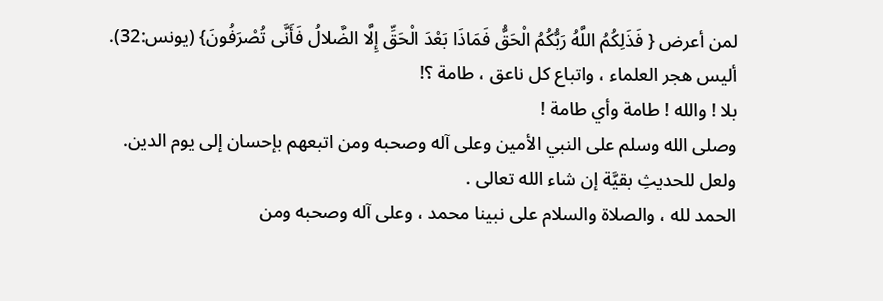لمن أعرض { فَذَلِكُمُ اللَّهُ رَبُّكُمُ الْحَقُّ فَمَاذَا بَعْدَ الْحَقِّ إِلَّا الضَّلالُ فَأَنَّى تُصْرَفُونَ} (يونس:32).
أليس هجر العلماء ، واتباع كل ناعق ، طامة ؟!
بلا ! والله ! طامة وأي طامة !
وصلى الله وسلم على النبي الأمين وعلى آله وصحبه ومن اتبعهم بإحسان إلى يوم الدين.
ولعل للحديثِ بقيَّة إن شاء الله تعالى .
الحمد لله ، والصلاة والسلام على نبينا محمد ، وعلى آله وصحبه ومن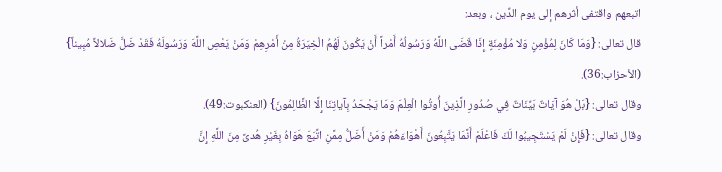اتبعهم واقتفى أثرهم إلى يوم الدِّين ، وبعد:
قال تعالى: {وَمَا كَانَ لِمُؤْمِنٍ وَلا مُؤْمِنَةٍ إِذَا قَضَى اللَّهُ وَرَسُولُهُ أَمْراً أَنْ يَكُونَ لَهُمُ الْخِيَرَةُ مِنْ أَمْرِهِمْ وَمَنْ يَعْصِ اللَّهَ وَرَسُولَهُ فَقَدْ ضَلَّ ضَلالاً مُبِيناً} (الأحزاب:36).
وقال تعالى: {بَلْ هُوَ آيَاتٌ بَيِّنَاتٌ فِي صُدُورِ الَّذِينَ أُوتُوا الْعِلْمَ وَمَا يَجْحَدُ بِآياتِنَا إِلَّا الظَّالِمُونَ} (العنكبوت:49).
وقال تعالى: {فَإِنْ لَمْ يَسْتَجِيبُوا لَكَ فَاعْلَمْ أَنَّمَا يَتَّبِعُونَ أَهْوَاءَهُمْ وَمَنْ أَضَلُّ مِمَّنِ اتَّبَعَ هَوَاهُ بِغَيْرِ هُدىً مِنَ اللَّهِ إِنَّ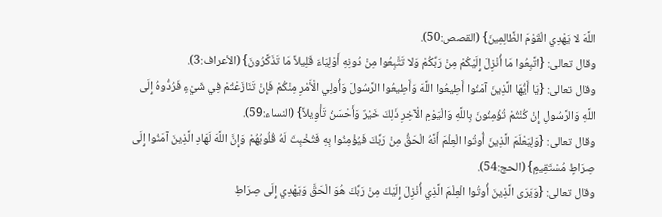اللَّهَ لا يَهْدِي الْقَوْمَ الظَّالِمِينَ} (القصص:50).
وقال تعالى: {اتَّبِعُوا مَا أُنْزِلَ إِلَيْكُمْ مِنْ رَبِّكُمْ وَلا تَتَّبِعُوا مِنْ دُونِهِ أَوْلِيَاءَ قَلِيلاً مَا تَذَكَّرُونَ} (الأعراف:3).
وقال تعالى: {يَا أَيُّهَا الَّذِينَ آمَنُوا أَطِيعُوا اللَّهَ وَأَطِيعُوا الرَّسُولَ وَأُولِي الْأَمْرِ مِنْكُمْ فَإِنْ تَنَازَعْتُمْ فِي شَيْءٍ فَرُدُّوهُ إِلَى اللَّهِ وَالرَّسُولِ إِنْ كُنْتُمْ تُؤْمِنُونَ بِاللَّهِ وَالْيَوْمِ الْآخِرِ ذَلِكَ خَيْرٌ وَأَحْسَنُ تَأْوِيلاً} (النساء:59).
وقال تعالى: {وَلِيَعْلَمَ الَّذِينَ أُوتُوا الْعِلْمَ أَنَّهُ الْحَقُّ مِنْ رَبِّكَ فَيُؤْمِنُوا بِهِ فَتُخْبِتَ لَهُ قُلُوبُهُمْ وَإِنَّ اللَّهَ لَهَادِ الَّذِينَ آمَنُوا إِلَى صِرَاطٍ مُسْتَقِيمٍ} (الحج:54).
وقال تعالى: {وَيَرَى الَّذِينَ أُوتُوا الْعِلْمَ الَّذِي أُنْزِلَ إِلَيْكَ مِنْ رَبِّكَ هُوَ الْحَقَّ وَيَهْدِي إِلَى صِرَاطِ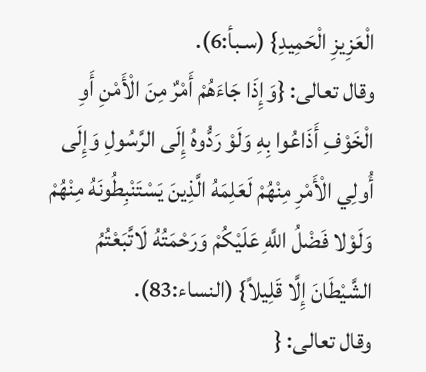الْعَزِيزِ الْحَمِيدِ} (سـبأ:6).
وقال تعالى: {وَإِذَا جَاءَهُمْ أَمْرٌ مِنَ الْأَمْنِ أَوِ الْخَوْفِ أَذَاعُوا بِهِ وَلَوْ رَدُّوهُ إِلَى الرَّسُولِ وَإِلَى أُولِي الْأَمْرِ مِنْهُمْ لَعَلِمَهُ الَّذِينَ يَسْتَنْبِطُونَهُ مِنْهُمْ وَلَوْلا فَضْلُ اللَّهِ عَلَيْكُمْ وَرَحْمَتُهُ لَاتَّبَعْتُمُ الشَّيْطَانَ إِلَّا قَلِيلاً} (النساء:83).
وقال تعالى: {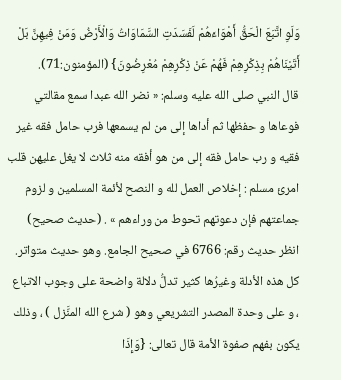وَلَوِ اتَّبَعَ الْحَقُّ أَهْوَاءَهُمْ لَفَسَدَتِ السَّمَاوَاتُ وَالْأَرْضُ وَمَنْ فِيهِنَّ بَلْ أَتَيْنَاهُمْ بِذِكْرِهِمْ فَهُمْ عَنْ ذِكْرِهِمْ مُعْرِضُونَ} (المؤمنون:71).
قال النبي صلى الله عليه وسلم: « نضر الله عبدا سمع مقالتي فوعاها و حفظها ثم أداها إلى من لم يسمعها فرب حامل فقه غير فقيه و رب حامل فقه إلى من هو أفقه منه ثلاث لا يغل عليهن قلب امرئ مسلم : إخلاص العمل لله و النصح لأئمة المسلمين و لزوم جماعتهم فإن دعوتهم تحوط من وراءهم » . (حديث صحيح) انظر حديث رقم: 6766 في صحيح الجامع. وهو حديث متواتر.
كل هذه الأدلة وغيرُها كثير تدلُّ دلالة واضحة على وجوب الاتباع ، و على وحدة المصدر التشريعي وهو ( شرع الله المنَّزل ) ، وذلك يكون بفهم صفوة الأمة قال تعالى: {وَإِذَا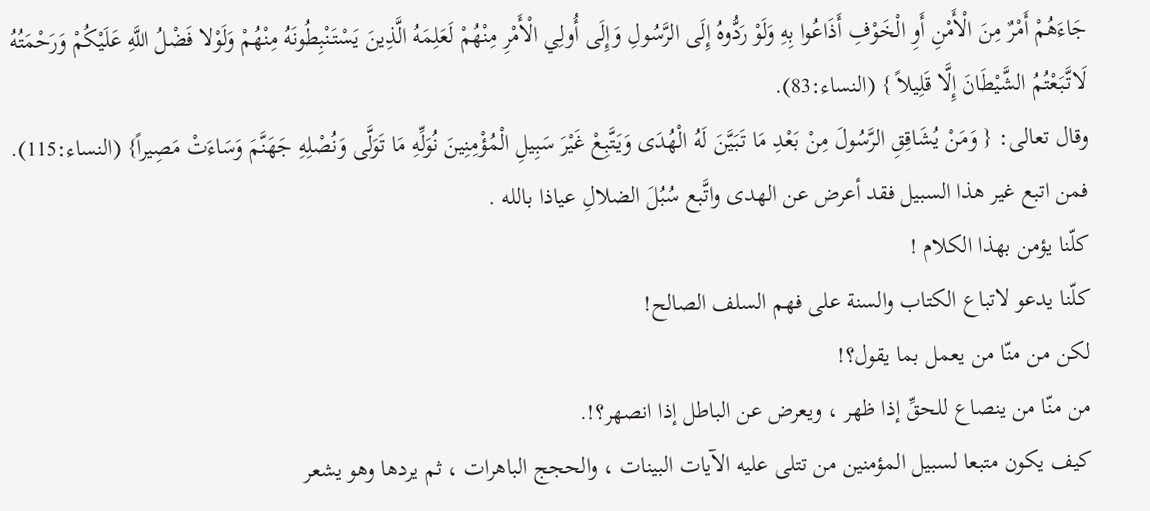جَاءَهُمْ أَمْرٌ مِنَ الْأَمْنِ أَوِ الْخَوْفِ أَذَاعُوا بِهِ وَلَوْ رَدُّوهُ إِلَى الرَّسُولِ وَإِلَى أُولِي الْأَمْرِ مِنْهُمْ لَعَلِمَهُ الَّذِينَ يَسْتَنْبِطُونَهُ مِنْهُمْ وَلَوْلا فَضْلُ اللَّهِ عَلَيْكُمْ وَرَحْمَتُهُ لَاتَّبَعْتُمُ الشَّيْطَانَ إِلَّا قَلِيلاً } (النساء:83).
وقال تعالى: { وَمَنْ يُشَاقِقِ الرَّسُولَ مِنْ بَعْدِ مَا تَبَيَّنَ لَهُ الْهُدَى وَيَتَّبِعْ غَيْرَ سَبِيلِ الْمُؤْمِنِينَ نُوَلِّهِ مَا تَوَلَّى وَنُصْلِهِ جَهَنَّمَ وَسَاءَتْ مَصِيراً} (النساء:115).
فمن اتبع غير هذا السبيل فقد أعرض عن الهدى واتَّبع سُبُلَ الضلالِ عياذا بالله .
كلّنا يؤمن بهذا الكلام !
كلّنا يدعو لاتباع الكتاب والسنة على فهم السلف الصالح!
لكن من منّا من يعمل بما يقول؟!
من منّا من ينصاع للحقِّ إذا ظهر ، ويعرض عن الباطل إذا انصهر؟!.
كيف يكون متبعا لسبيل المؤمنين من تتلى عليه الآيات البينات ، والحجج الباهرات ، ثم يردها وهو يشعر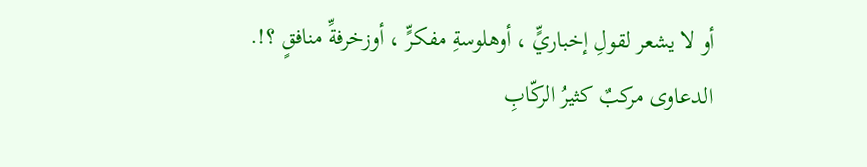أو لا يشعر لقولِ إخباريٍّ ، أوهلوسةِ مفكرٍّ ، أوزخرفةِّ منافقٍ ؟!.
الدعاوى مركبٌ كثيرُ الركّابِ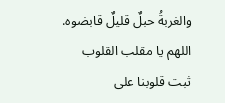والغربةُ حبلٌ قليلٌ قابضوه.
اللهم يا مقلب القلوب ثبت قلوبنا على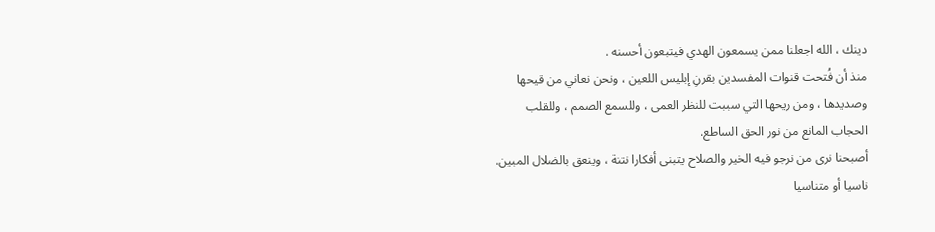دينك ، الله اجعلنا ممن يسمعون الهدي فيتبعون أحسنه .
منذ أن فُتحت قنوات المفسدين بقرنِ إبليس اللعين ، ونحن نعاني من قيحها وصديدها ، ومن ريحها التي سببت للنظر العمى ، وللسمع الصمم ، وللقلب الحجاب المانع من نور الحق الساطع.
أصبحنا نرى من نرجو فيه الخير والصلاح يتبنى أفكارا نتنة ، وينعق بالضلال المبين. ناسيا أو متناسيا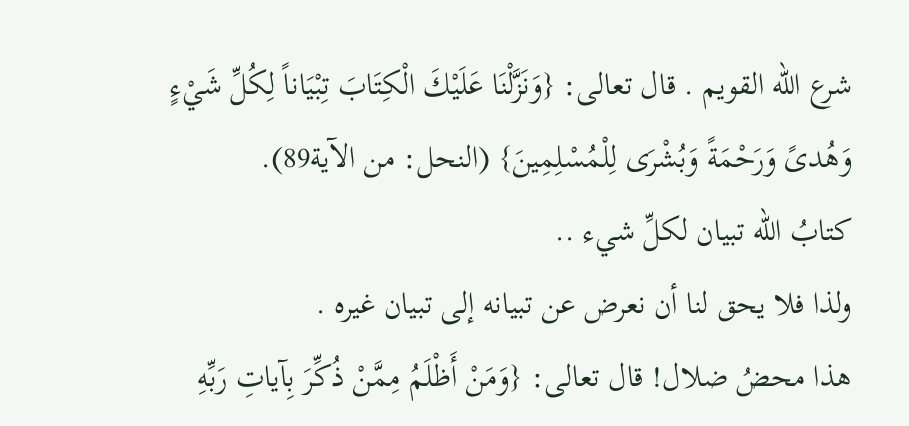شرع الله القويم . قال تعالى: {وَنَزَّلْنَا عَلَيْكَ الْكِتَابَ تِبْيَاناً لِكُلِّ شَيْءٍ وَهُدىً وَرَحْمَةً وَبُشْرَى لِلْمُسْلِمِينَ} (النحل: من الآية89).
كتابُ الله تبيان لكلِّ شيء ..
ولذا فلا يحق لنا أن نعرض عن تبيانه إلى تبيان غيره .
هذا محضُ ضلال! قال تعالى: {وَمَنْ أَظْلَمُ مِمَّنْ ذُكِّرَ بِآياتِ رَبِّهِ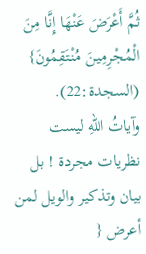ثُمَّ أَعْرَضَ عَنْهَا إِنَّا مِنَ الْمُجْرِمِينَ مُنْتَقِمُونَ} (السجدة:22).
وآياتُ اللهِ ليست نظريات مجردة ! بل بيان وتذكير والويل لمن أعرض {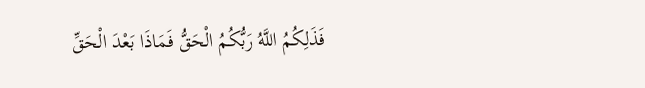فَذَلِكُمُ اللَّهُ رَبُّكُمُ الْحَقُّ فَمَاذَا بَعْدَ الْحَقِّ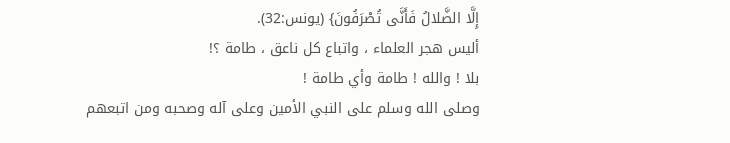إِلَّا الضَّلالُ فَأَنَّى تُصْرَفُونَ} (يونس:32).
أليس هجر العلماء ، واتباع كل ناعق ، طامة ؟!
بلا ! والله ! طامة وأي طامة !
وصلى الله وسلم على النبي الأمين وعلى آله وصحبه ومن اتبعهم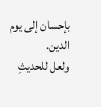بإحسان إلى يوم الدين.
ولعل للحديثِ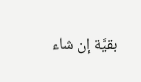بقيَّة إن شاء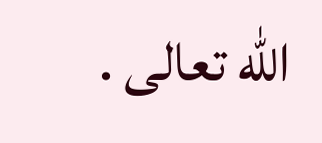الله تعالى .